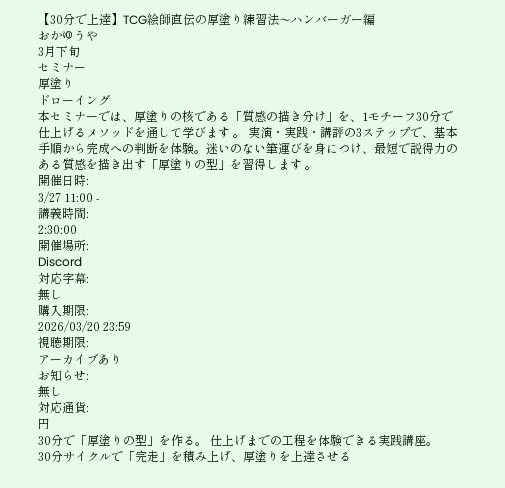【30分で上達】TCG絵師直伝の厚塗り練習法〜ハンバーガー編
おかゆうや
3月下旬
セミナー
厚塗り
ドローイング
本セミナーでは、厚塗りの核である「質感の描き分け」を、1モチーフ30分で仕上げるメソッドを通して学びます 。 実演・実践・講評の3ステップで、基本手順から完成への判断を体験。迷いのない筆運びを身につけ、最短で説得力のある質感を描き出す「厚塗りの型」を習得します 。
開催日時:
3/27 11:00 -
講義時間:
2:30:00
開催場所:
Discord
対応字幕:
無し
購入期限:
2026/03/20 23:59
視聴期限:
アーカイブあり
お知らせ:
無し
対応通貨:
円
30分で「厚塗りの型」を作る。 仕上げまでの工程を体験できる実践講座。
30分サイクルで「完走」を積み上げ、厚塗りを上達させる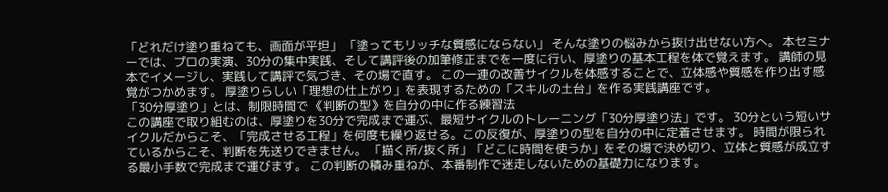「どれだけ塗り重ねても、画面が平坦」 「塗ってもリッチな質感にならない」 そんな塗りの悩みから抜け出せない方へ。 本セミナーでは、プロの実演、30分の集中実践、そして講評後の加筆修正までを一度に行い、厚塗りの基本工程を体で覚えます。 講師の見本でイメージし、実践して講評で気づき、その場で直す。 この一連の改善サイクルを体感することで、立体感や質感を作り出す感覚がつかめます。 厚塗りらしい「理想の仕上がり」を表現するための「スキルの土台」を作る実践講座です。
「30分厚塗り」とは、制限時間で 《判断の型》を自分の中に作る練習法
この講座で取り組むのは、厚塗りを30分で完成まで運ぶ、最短サイクルのトレーニング「30分厚塗り法」です。 30分という短いサイクルだからこそ、「完成させる工程」を何度も繰り返せる。この反復が、厚塗りの型を自分の中に定着させます。 時間が限られているからこそ、判断を先送りできません。 「描く所/抜く所」「どこに時間を使うか」をその場で決め切り、立体と質感が成立する最小手数で完成まで運びます。 この判断の積み重ねが、本番制作で迷走しないための基礎力になります。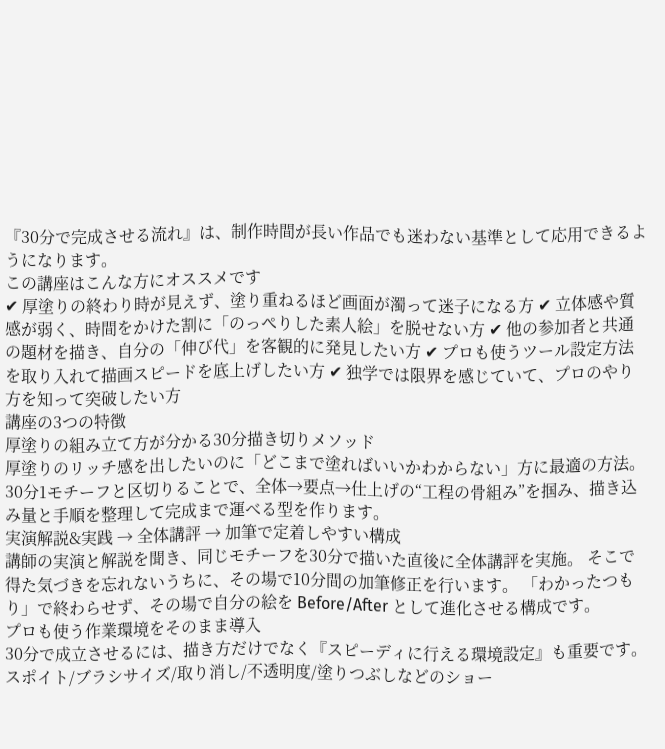『30分で完成させる流れ』は、制作時間が長い作品でも迷わない基準として応用できるようになります。
この講座はこんな方にオススメです
✔ 厚塗りの終わり時が見えず、塗り重ねるほど画面が濁って迷子になる方 ✔ 立体感や質感が弱く、時間をかけた割に「のっぺりした素人絵」を脱せない方 ✔ 他の参加者と共通の題材を描き、自分の「伸び代」を客観的に発見したい方 ✔ プロも使うツール設定方法を取り入れて描画スピードを底上げしたい方 ✔ 独学では限界を感じていて、プロのやり方を知って突破したい方
講座の3つの特徴
厚塗りの組み立て方が分かる30分描き切りメソッド
厚塗りのリッチ感を出したいのに「どこまで塗ればいいかわからない」方に最適の方法。30分1モチーフと区切りることで、全体→要点→仕上げの“工程の骨組み”を掴み、描き込み量と手順を整理して完成まで運べる型を作ります。
実演解説&実践 → 全体講評 → 加筆で定着しやすい構成
講師の実演と解説を聞き、同じモチーフを30分で描いた直後に全体講評を実施。 そこで得た気づきを忘れないうちに、その場で10分間の加筆修正を行います。 「わかったつもり」で終わらせず、その場で自分の絵を Before/After として進化させる構成です。
プロも使う作業環境をそのまま導入
30分で成立させるには、描き方だけでなく『スピーディに行える環境設定』も重要です。スポイト/ブラシサイズ/取り消し/不透明度/塗りつぶしなどのショー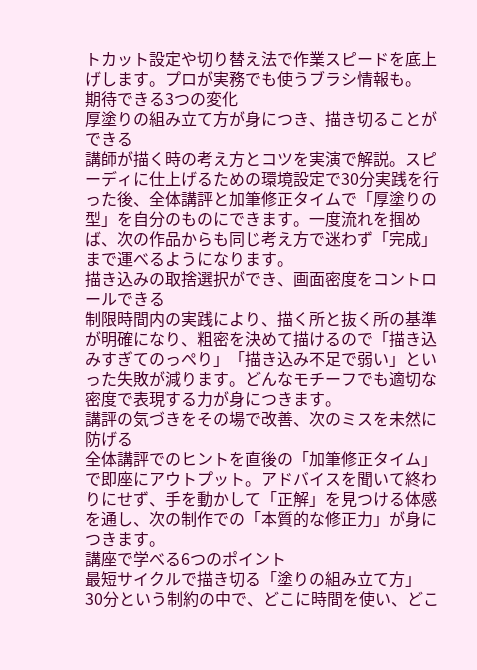トカット設定や切り替え法で作業スピードを底上げします。プロが実務でも使うブラシ情報も。
期待できる3つの変化
厚塗りの組み立て方が身につき、描き切ることができる
講師が描く時の考え方とコツを実演で解説。スピーディに仕上げるための環境設定で30分実践を行った後、全体講評と加筆修正タイムで「厚塗りの型」を自分のものにできます。一度流れを掴めば、次の作品からも同じ考え方で迷わず「完成」まで運べるようになります。
描き込みの取捨選択ができ、画面密度をコントロールできる
制限時間内の実践により、描く所と抜く所の基準が明確になり、粗密を決めて描けるので「描き込みすぎてのっぺり」「描き込み不足で弱い」といった失敗が減ります。どんなモチーフでも適切な密度で表現する力が身につきます。
講評の気づきをその場で改善、次のミスを未然に防げる
全体講評でのヒントを直後の「加筆修正タイム」で即座にアウトプット。アドバイスを聞いて終わりにせず、手を動かして「正解」を見つける体感を通し、次の制作での「本質的な修正力」が身につきます。
講座で学べる6つのポイント
最短サイクルで描き切る「塗りの組み立て方」
30分という制約の中で、どこに時間を使い、どこ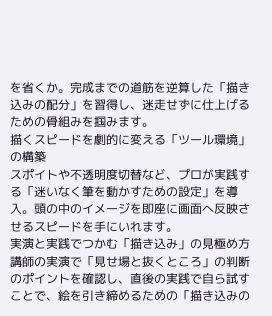を省くか。完成までの道筋を逆算した「描き込みの配分」を習得し、迷走せずに仕上げるための骨組みを掴みます。
描くスピードを劇的に変える「ツール環境」の構築
スポイトや不透明度切替など、プロが実践する「迷いなく筆を動かすための設定」を導入。頭の中のイメージを即座に画面へ反映させるスピードを手にいれます。
実演と実践でつかむ「描き込み」の見極め方
講師の実演で「見せ場と抜くところ」の判断のポイントを確認し、直後の実践で自ら試すことで、絵を引き締めるための「描き込みの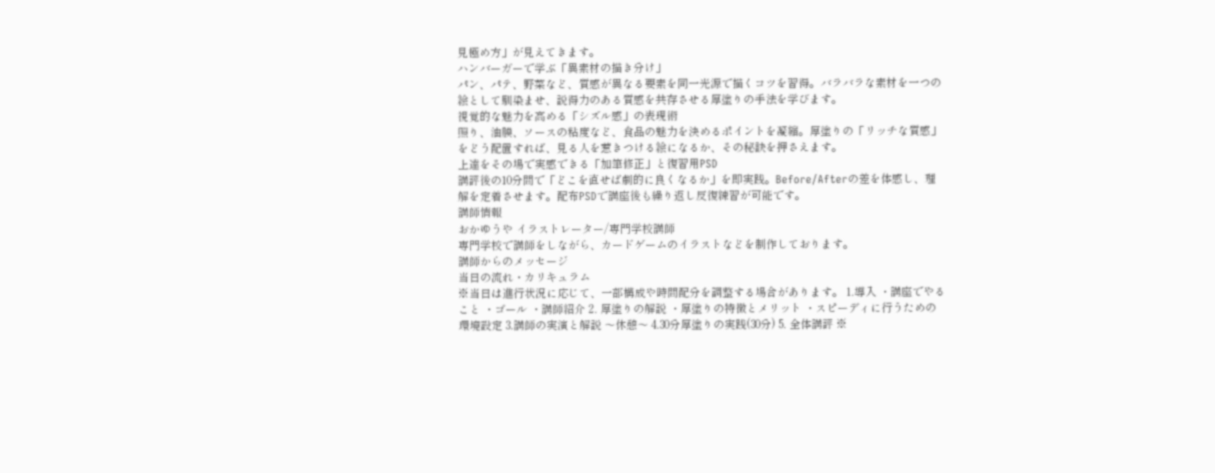見極め方」が見えてきます。
ハンバーガーで学ぶ「異素材の描き分け」
パン、パテ、野菜など、質感が異なる要素を同一光源で描くコツを習得。バラバラな素材を一つの絵として馴染ませ、説得力のある質感を共存させる厚塗りの手法を学びます。
視覚的な魅力を高める「シズル感」の表現術
照り、油膜、ソースの粘度など、食品の魅力を決めるポイントを凝縮。厚塗りの「リッチな質感」をどう配置すれば、見る人を惹きつける絵になるか、その秘訣を押さえます。
上達をその場で実感できる「加筆修正」と復習用PSD
講評後の10分間で「どこを直せば劇的に良くなるか」を即実践。Before/Afterの差を体感し、理解を定着させます。配布PSDで講座後も繰り返し反復練習が可能です。
講師情報
おかゆうや イラストレーター/専門学校講師
専門学校で講師をしながら、カードゲームのイラストなどを制作しております。
講師からのメッセージ
当日の流れ・カリキュラム
※当日は進行状況に応じて、一部構成や時間配分を調整する場合があります。 1.導入 ・講座でやること ・ゴール ・講師紹介 2. 厚塗りの解説 ・厚塗りの特徴とメリット ・スピーディに行うための環境設定 3.講師の実演と解説 〜休憩〜 4.30分厚塗りの実践(30分) 5. 全体講評 ※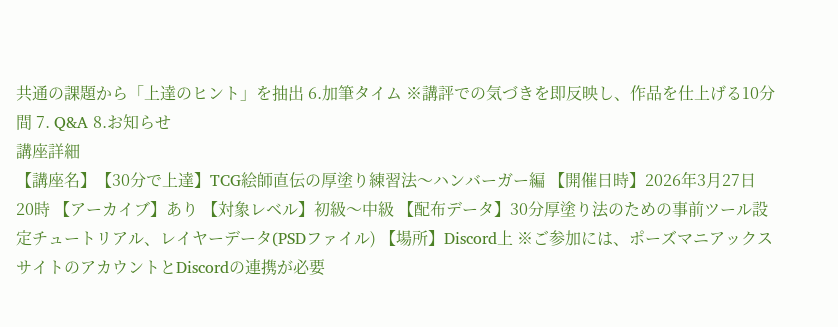共通の課題から「上達のヒント」を抽出 6.加筆タイム ※講評での気づきを即反映し、作品を仕上げる10分間 7. Q&A 8.お知らせ
講座詳細
【講座名】【30分で上達】TCG絵師直伝の厚塗り練習法〜ハンバーガー編 【開催日時】2026年3月27日 20時 【アーカイブ】あり 【対象レベル】初級〜中級 【配布データ】30分厚塗り法のための事前ツール設定チュートリアル、レイヤーデータ(PSDファイル) 【場所】Discord上 ※ご参加には、ポーズマニアックスサイトのアカウントとDiscordの連携が必要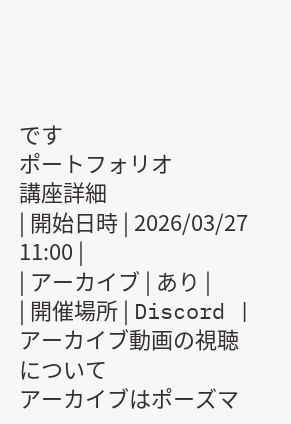です
ポートフォリオ
講座詳細
| 開始日時 | 2026/03/27 11:00 |
| アーカイブ | あり |
| 開催場所 | Discord |
アーカイブ動画の視聴について
アーカイブはポーズマ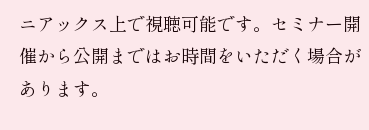ニアックス上で視聴可能です。セミナー開催から公開まではお時間をいただく場合があります。